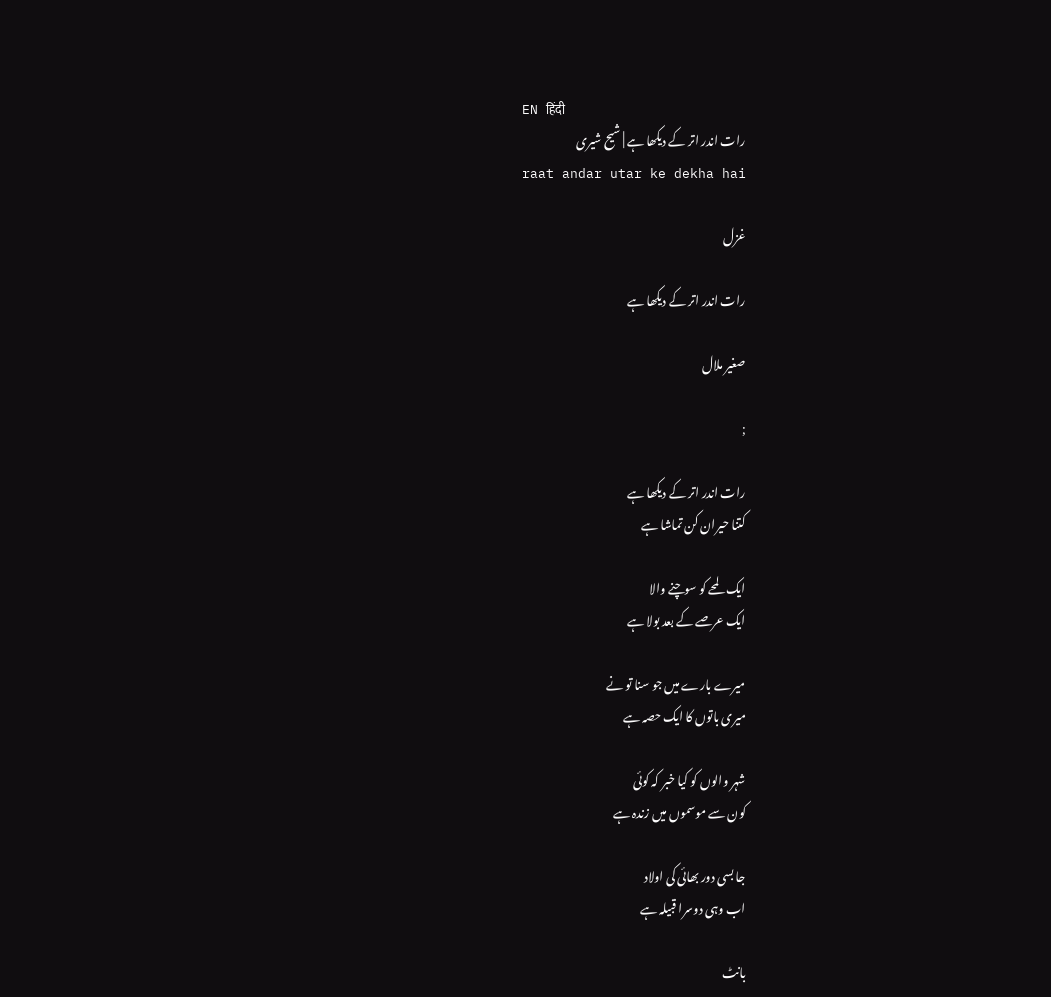EN हिंदी
رات اندر اتر کے دیکھا ہے | شیح شیری
raat andar utar ke dekha hai

غزل

رات اندر اتر کے دیکھا ہے

صغیر ملال

;

رات اندر اتر کے دیکھا ہے
کتنا حیران کن تماشا ہے

ایک لمحے کو سوچنے والا
ایک عرصے کے بعد بولا ہے

میرے بارے میں جو سنا تو نے
میری باتوں کا ایک حصہ ہے

شہر والوں کو کیا خبر کہ کوئی
کون سے موسموں میں زندہ ہے

جا بسی دور بھائی کی اولاد
اب وہی دوسرا قبیلہ ہے

بانٹ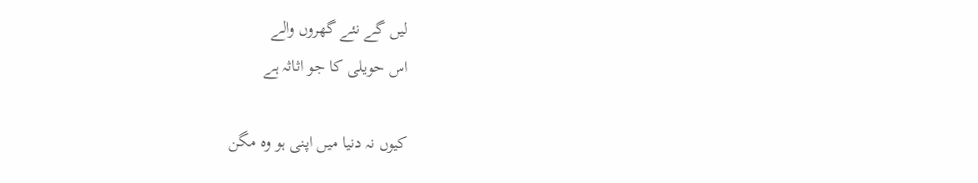لیں گے نئے گھروں والے
اس حویلی کا جو اثاثہ ہے

کیوں نہ دنیا میں اپنی ہو وہ مگن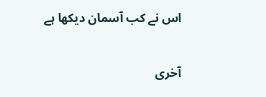اس نے کب آسمان دیکھا ہے

آخری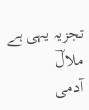تجزیہ یہی ہے ملالؔ
آدمی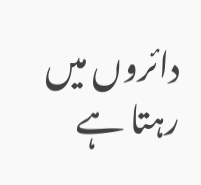دائروں میں رہتا ہے